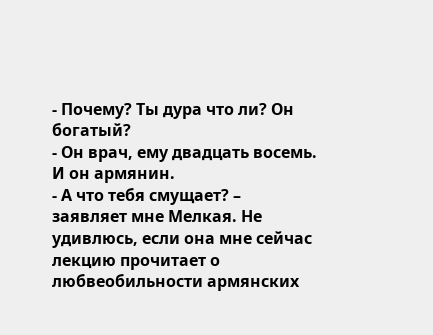- Почему? Ты дура что ли? Он богатый?
- Он врач, ему двадцать восемь. И он армянин.
- А что тебя смущает? – заявляет мне Мелкая. Не удивлюсь, если она мне сейчас лекцию прочитает о любвеобильности армянских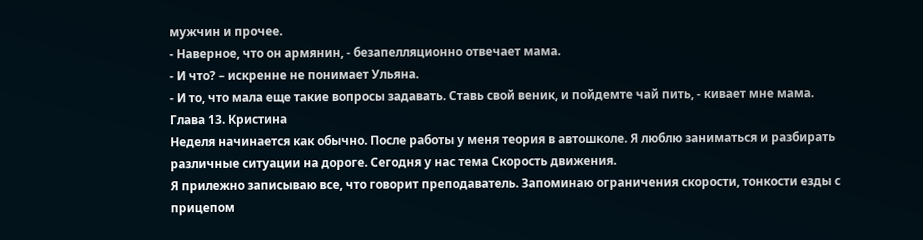мужчин и прочее.
- Наверное, что он армянин, - безапелляционно отвечает мама.
- И что? – искренне не понимает Ульяна.
- И то, что мала еще такие вопросы задавать. Ставь свой веник, и пойдемте чай пить, - кивает мне мама.
Глава 13. Кристина
Неделя начинается как обычно. После работы у меня теория в автошколе. Я люблю заниматься и разбирать различные ситуации на дороге. Сегодня у нас тема Скорость движения.
Я прилежно записываю все, что говорит преподаватель. Запоминаю ограничения скорости, тонкости езды с прицепом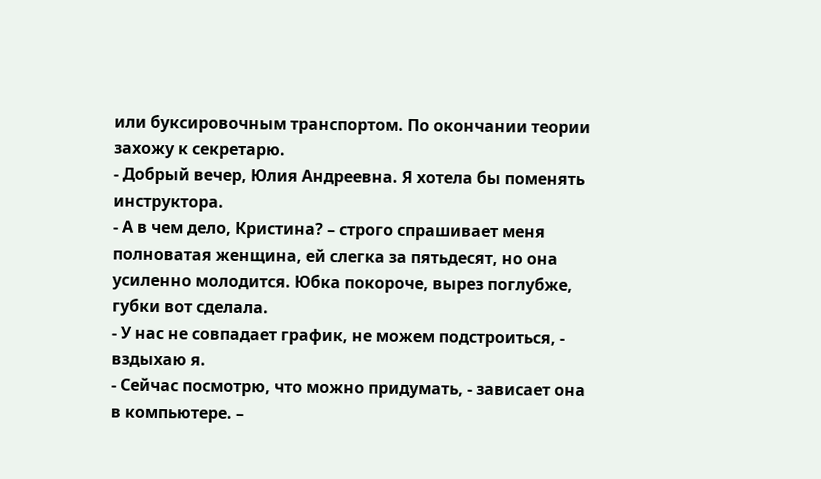или буксировочным транспортом. По окончании теории захожу к секретарю.
- Добрый вечер, Юлия Андреевна. Я хотела бы поменять инструктора.
- А в чем дело, Кристина? – строго спрашивает меня полноватая женщина, ей слегка за пятьдесят, но она усиленно молодится. Юбка покороче, вырез поглубже, губки вот сделала.
- У нас не совпадает график, не можем подстроиться, - вздыхаю я.
- Сейчас посмотрю, что можно придумать, - зависает она в компьютере. –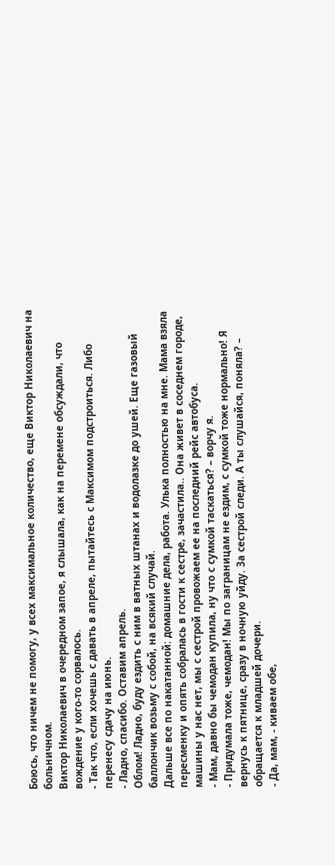Боюсь, что ничем не помогу, у всех максимальное количество, еще Виктор Николаевич на больничном.
Виктор Николаевич в очередном запое, я слышала, как на перемене обсуждали, что вождение у кого-то сорвалось.
- Так что, если хочешь с давать в апреле, пытайтесь с Максимом подстроиться. Либо перенесу сдачу на июнь.
- Ладно, спасибо. Оставим апрель.
Облом! Ладно, буду ездить с ним в ватных штанах и водолазке до ушей. Еще газовый баллончик возьму с собой, на всякий случай.
Дальше все по накатанной: домашние дела, работа. Улька полностью на мне. Мама взяла пересменку и опять собралась в гости к сестре, зачастила.. Она живет в соседнем городе, машины у нас нет, мы с сестрой провожаем ее на последний рейс автобуса.
- Мам, давно бы чемодан купила, ну что с сумкой таскаться? – ворчу я.
- Придумала тоже, чемодан! Мы по заграницам не ездим, с сумкой тоже нормально! Я вернусь к пятнице, сразу в ночную уйду. За сестрой следи. А ты слушайся, поняла? – обращается к младшей дочери.
- Да, мам, - киваем обе,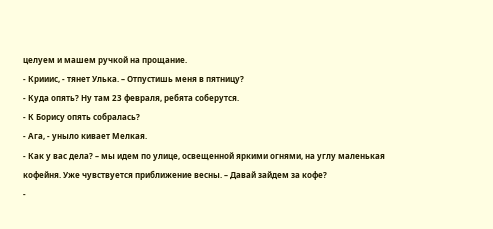целуем и машем ручкой на прощание.
- Крииис, - тянет Улька. – Отпустишь меня в пятницу?
- Куда опять? Ну там 23 февраля, ребята соберутся.
- К Борису опять собралась?
- Ага, - уныло кивает Мелкая.
- Как у вас дела? – мы идем по улице, освещенной яркими огнями, на углу маленькая кофейня. Уже чувствуется приближение весны. – Давай зайдем за кофе?
-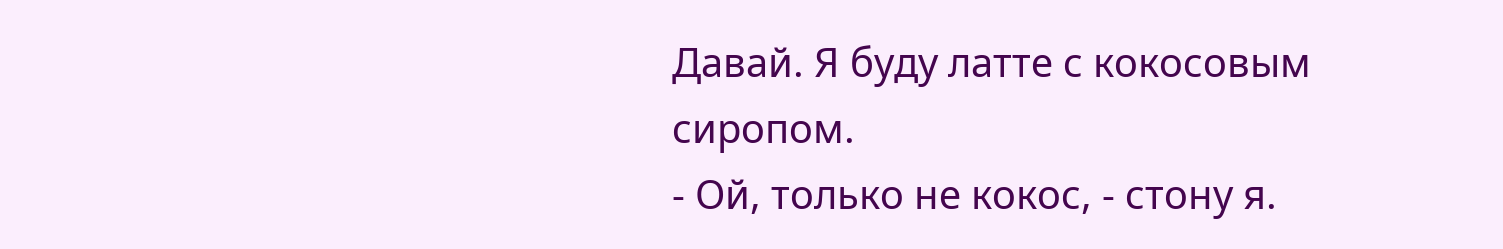Давай. Я буду латте с кокосовым сиропом.
- Ой, только не кокос, - стону я.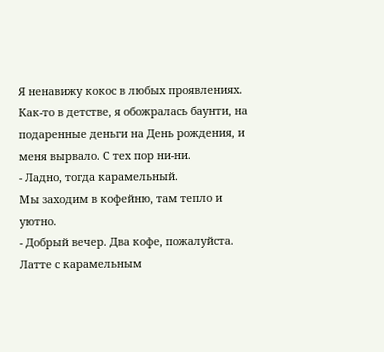Я ненавижу кокос в любых проявлениях. Как-то в детстве, я обожралась баунти, на подаренные деньги на День рождения, и меня вырвало. С тех пор ни-ни.
- Ладно, тогда карамельный.
Мы заходим в кофейню, там тепло и уютно.
- Добрый вечер. Два кофе, пожалуйста. Латте с карамельным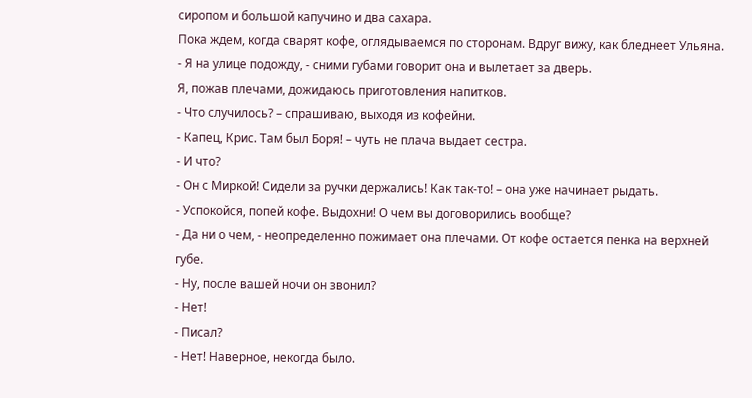сиропом и большой капучино и два сахара.
Пока ждем, когда сварят кофе, оглядываемся по сторонам. Вдруг вижу, как бледнеет Ульяна.
- Я на улице подожду, - сними губами говорит она и вылетает за дверь.
Я, пожав плечами, дожидаюсь приготовления напитков.
- Что случилось? – спрашиваю, выходя из кофейни.
- Капец, Крис. Там был Боря! – чуть не плача выдает сестра.
- И что?
- Он с Миркой! Сидели за ручки держались! Как так-то! – она уже начинает рыдать.
- Успокойся, попей кофе. Выдохни! О чем вы договорились вообще?
- Да ни о чем, - неопределенно пожимает она плечами. От кофе остается пенка на верхней губе.
- Ну, после вашей ночи он звонил?
- Нет!
- Писал?
- Нет! Наверное, некогда было.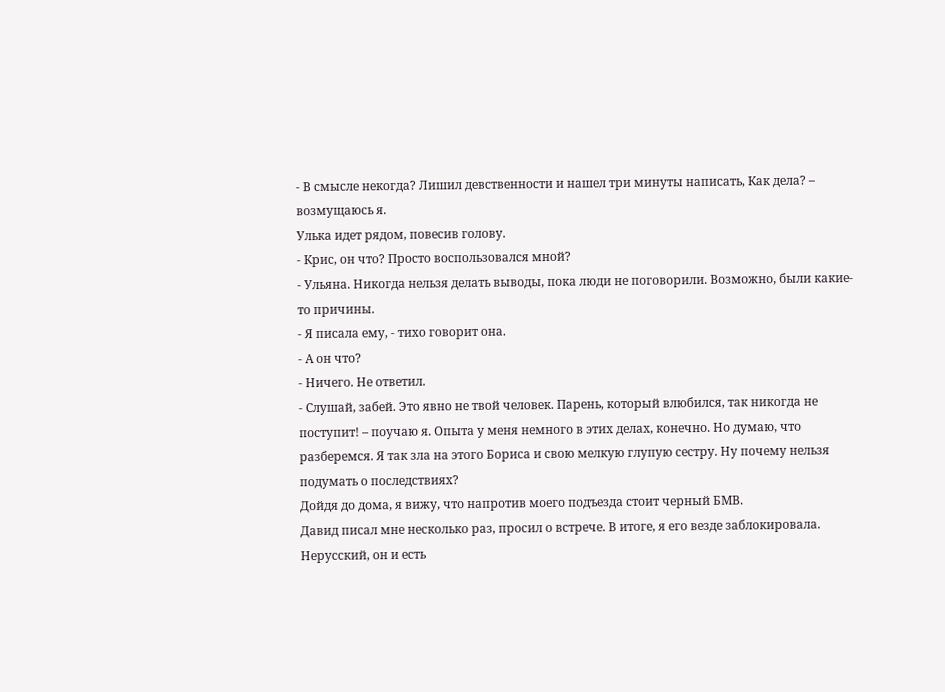- В смысле некогда? Лишил девственности и нашел три минуты написать, Как дела? – возмущаюсь я.
Улька идет рядом, повесив голову.
- Крис, он что? Просто воспользовался мной?
- Ульяна. Никогда нельзя делать выводы, пока люди не поговорили. Возможно, были какие-то причины.
- Я писала ему, - тихо говорит она.
- А он что?
- Ничего. Не ответил.
- Слушай, забей. Это явно не твой человек. Парень, который влюбился, так никогда не поступит! – поучаю я. Опыта у меня немного в этих делах, конечно. Но думаю, что разберемся. Я так зла на этого Бориса и свою мелкую глупую сестру. Ну почему нельзя подумать о последствиях?
Дойдя до дома, я вижу, что напротив моего подъезда стоит черный БМВ.
Давид писал мне несколько раз, просил о встрече. В итоге, я его везде заблокировала. Нерусский, он и есть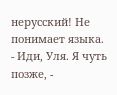нерусский! Не понимает языка.
- Иди, Уля. Я чуть позже, -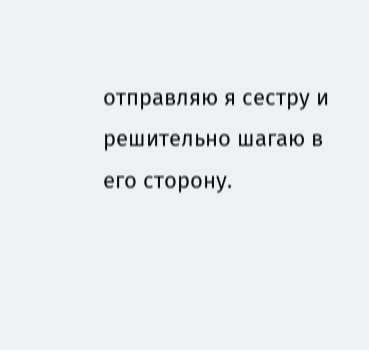отправляю я сестру и решительно шагаю в его сторону.